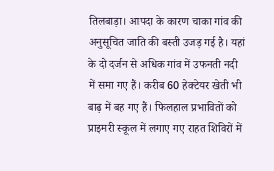तिलबाड़ा। आपदा के कारण चाका गांव की अनुसूचित जाति की बस्ती उजड़ गई है। यहां के दो दर्जन से अधिक गांव में उफनती नदी में समा गए हैं। करीब 60 हेक्टेयर खेती भी बाढ़ में बह गए हैं। फिलहाल प्रभावितों को प्राइमरी स्कूल में लगाए गए राहत शिविरों में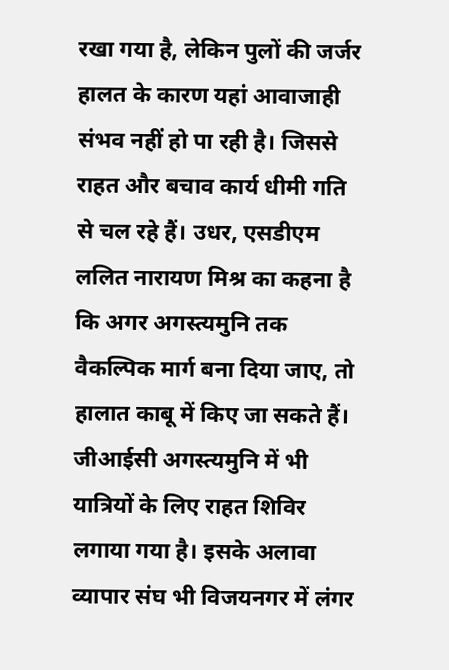रखा गया है, लेकिन पुलों की जर्जर हालत के कारण यहां आवाजाही संभव नहीं हो पा रही है। जिससे राहत और बचाव कार्य धीमी गति से चल रहे हैं। उधर, एसडीएम ललित नारायण मिश्र का कहना है कि अगर अगस्त्यमुनि तक वैकल्पिक मार्ग बना दिया जाए, तो हालात काबू में किए जा सकते हैं। जीआईसी अगस्त्यमुनि में भी यात्रियों के लिए राहत शिविर लगाया गया है। इसके अलावा व्यापार संघ भी विजयनगर में लंगर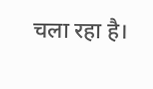चला रहा है।